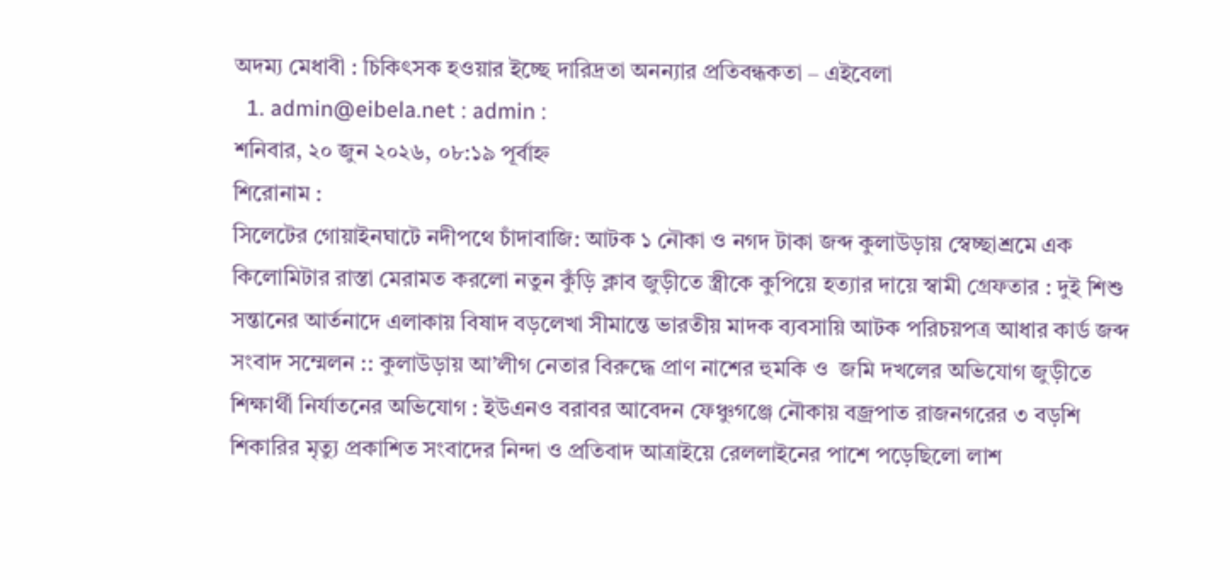অদম্য মেধাবী : চিকিৎসক হওয়ার ইচ্ছে দারিদ্রতা অনন্যার প্রতিবন্ধকতা – এইবেলা
  1. admin@eibela.net : admin :
শনিবার, ২০ জুন ২০২৬, ০৮:১৯ পূর্বাহ্ন
শিরোনাম :
সি‌লে‌টের গোয়াইনঘাটে নদীপথে চাঁদাবাজি: আটক ১ নৌকা ও নগদ টাকা জব্দ কুলাউড়ায় স্বেচ্ছাশ্রমে এক কিলোমিটার রাস্তা মেরামত করলো নতুন কুঁড়ি ক্লাব জুড়ীতে স্ত্রীকে কুপিয়ে হত্যার দায়ে স্বামী গ্রেফতার : দুই শিশু সন্তানের আর্তনাদে এলাকায় বিষাদ বড়লেখা সীমান্তে ভারতীয় মাদক ব্যবসায়ি আটক পরিচয়পত্র আধার কার্ড জব্দ সংবাদ সম্মেলন :: কুলাউড়ায় আ’লীগ নেতার বিরুদ্ধে প্রাণ নাশের হুমকি ও  জমি দখলের অভিযোগ জুড়ীতে শিক্ষার্থী নির্যাতনের অভিযোগ : ইউএনও বরাবর আবেদন ফেঞ্চুগঞ্জে নৌকায় বজ্রপাত রাজনগরের ৩ বড়শি শিকারির মৃত্যু প্রকাশিত সংবাদের নিন্দা ও প্রতিবাদ আত্রাইয়ে রেললাইনের পাশে পড়েছিলো লাশ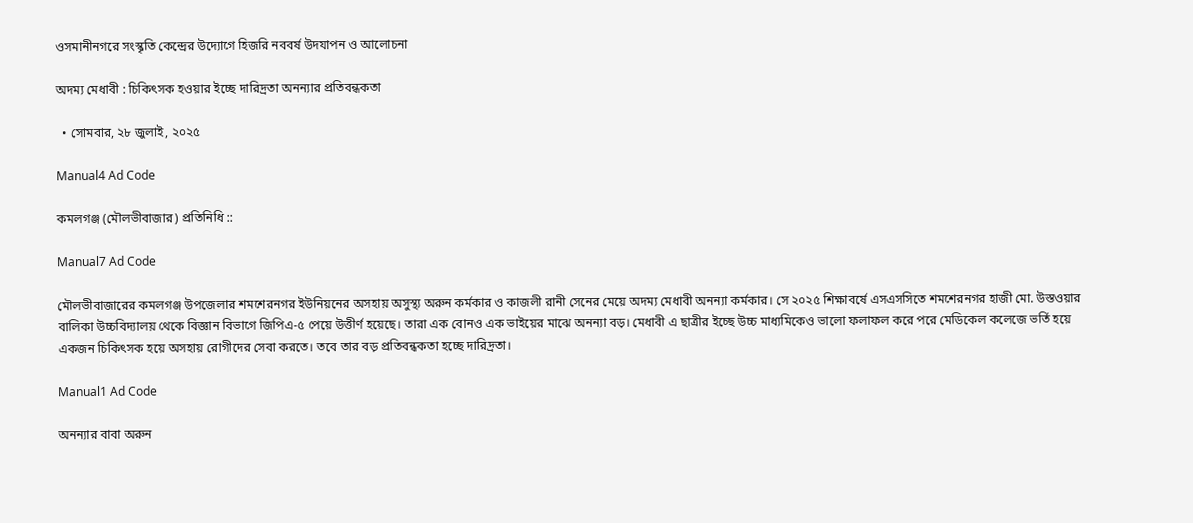ওসমানীনগরে সংস্কৃতি কেন্দ্রের উদ্যোগে হিজরি নববর্ষ উদযাপন ও আলোচনা

অদম্য মেধাবী : চিকিৎসক হওয়ার ইচ্ছে দারিদ্রতা অনন্যার প্রতিবন্ধকতা

  • সোমবার, ২৮ জুলাই, ২০২৫

Manual4 Ad Code

কমলগঞ্জ (মৌলভীবাজার) প্রতিনিধি ::

Manual7 Ad Code

মৌলভীবাজারের কমলগঞ্জ উপজেলার শমশেরনগর ইউনিয়নের অসহায় অসুস্থ্য অরুন কর্মকার ও কাজলী রানী সেনের মেয়ে অদম্য মেধাবী অনন্যা কর্মকার। সে ২০২৫ শিক্ষাবর্ষে এসএসসিতে শমশেরনগর হাজী মো. উস্তওয়ার বালিকা উচ্চবিদ্যালয় থেকে বিজ্ঞান বিভাগে জিপিএ-৫ পেয়ে উত্তীর্ণ হয়েছে। তারা এক বোনও এক ভাইয়ের মাঝে অনন্যা বড়। মেধাবী এ ছাত্রীর ইচ্ছে উচ্চ মাধ্যমিকেও ভালো ফলাফল করে পরে মেডিকেল কলেজে ভর্তি হয়ে একজন চিকিৎসক হয়ে অসহায় রোগীদের সেবা করতে। তবে তার বড় প্রতিবন্ধকতা হচ্ছে দারিদ্রতা।

Manual1 Ad Code

অনন্যার বাবা অরুন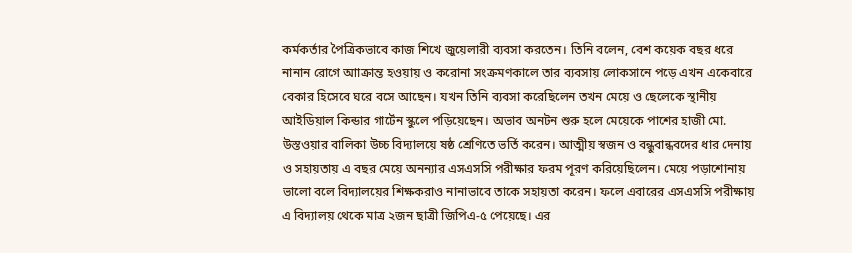কর্মকর্তার পৈত্রিকভাবে কাজ শিখে জুয়েলারী ব্যবসা করতেন। তিনি বলেন, বেশ কয়েক বছর ধরে নানান রোগে আাক্রান্ত হওয়ায় ও করোনা সংক্রমণকালে তার ব্যবসায় লোকসানে পড়ে এখন একেবারে বেকার হিসেবে ঘরে বসে আছেন। যখন তিনি ব্যবসা করেছিলেন তখন মেয়ে ও ছেলেকে স্থানীয় আইডিয়াল কিন্ডার গার্টেন স্কুলে পড়িয়েছেন। অভাব অনটন শুরু হলে মেয়েকে পাশের হাজী মো. উস্তওয়ার বালিকা উচ্চ বিদ্যালয়ে ষষ্ঠ শ্রেণিতে ভর্তি করেন। আত্মীয় স্বজন ও বন্ধুবান্ধবদের ধার দেনায় ও সহায়তায় এ বছর মেয়ে অনন্যার এসএসসি পরীক্ষার ফরম পূরণ করিয়েছিলেন। মেয়ে পড়াশোনায় ভালো বলে বিদ্যালয়ের শিক্ষকরাও নানাভাবে তাকে সহায়তা করেন। ফলে এবারের এসএসসি পরীক্ষায় এ বিদ্যালয় থেকে মাত্র ২জন ছাত্রী জিপিএ-৫ পেয়েছে। এর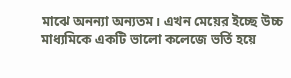মাঝে অনন্যা অন্যতম। এখন মেয়ের ইচ্ছে উচ্চ মাধ্যমিকে একটি ভালো কলেজে ভর্তি হয়ে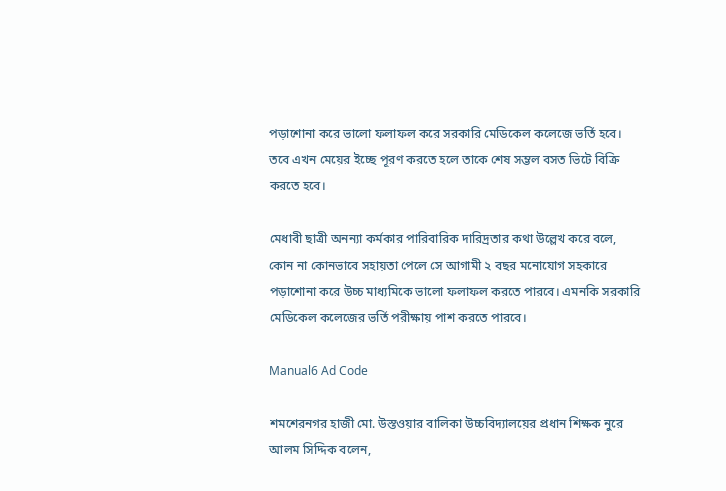পড়াশোনা করে ভালো ফলাফল করে সরকারি মেডিকেল কলেজে ভর্তি হবে। তবে এখন মেয়ের ইচ্ছে পূরণ করতে হলে তাকে শেষ সম্ভল বসত ভিটে বিক্রি করতে হবে।

মেধাবী ছাত্রী অনন্যা কর্মকার পারিবারিক দারিদ্রতার কথা উল্লেখ করে বলে, কোন না কোনভাবে সহায়তা পেলে সে আগামী ২ বছর মনোযোগ সহকারে পড়াশোনা করে উচ্চ মাধ্যমিকে ভালো ফলাফল করতে পারবে। এমনকি সরকারি মেডিকেল কলেজের ভর্তি পরীক্ষায় পাশ করতে পারবে।

Manual6 Ad Code

শমশেরনগর হাজী মো. উস্তওয়ার বালিকা উচ্চবিদ্যালয়ের প্রধান শিক্ষক নুরে আলম সিদ্দিক বলেন,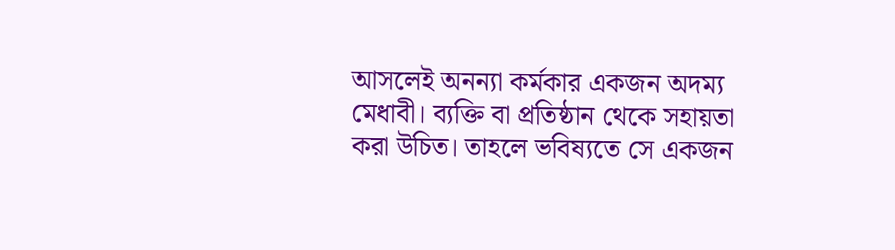আসলেই অনন্যা কর্মকার একজন অদম্য মেধাবী। ব্যক্তি বা প্রতিষ্ঠান থেকে সহায়তা করা উচিত। তাহলে ভবিষ্যতে সে একজন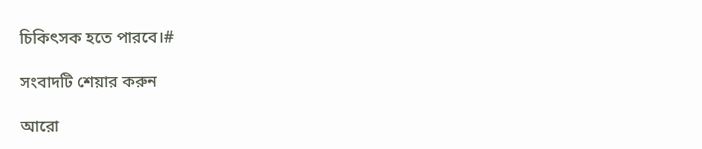চিকিৎসক হতে পারবে।#

সংবাদটি শেয়ার করুন

আরো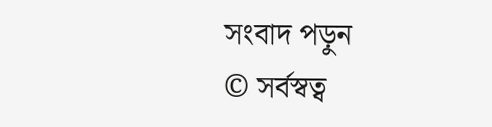সংবাদ পড়ুন
© সর্বস্বত্ব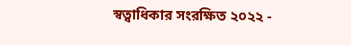স্বত্বাধিকার সংরক্ষিত ২০২২ -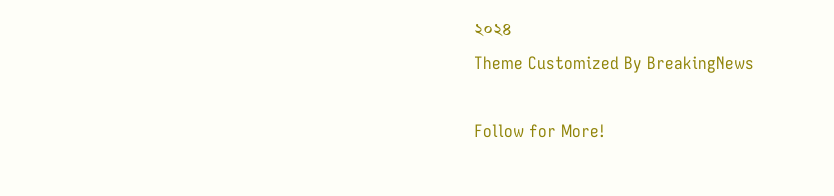২০২৪
Theme Customized By BreakingNews

Follow for More!